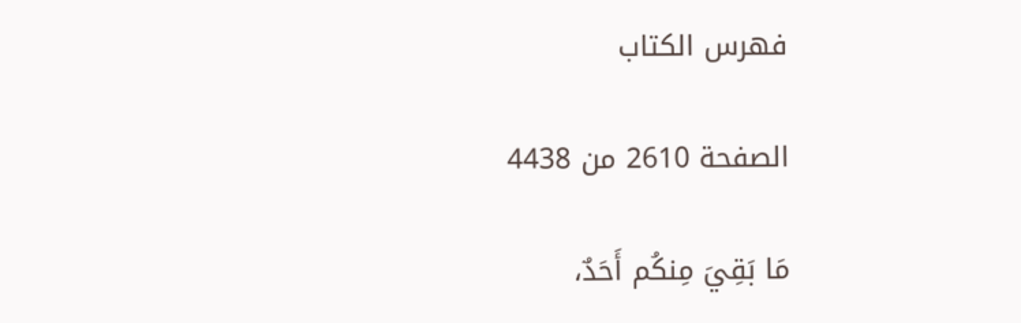فهرس الكتاب

الصفحة 2610 من 4438

مَا بَقِيَ مِنكُم أَحَدٌ،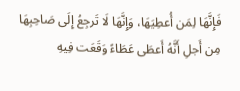فَإِنَّهَا لِمَن أُعطِيَهَا، وَإِنَّهَا لَا تَرجِعُ إِلَى صَاحِبِهَا مِن أَجلِ أَنَّهُ أَعطَى عَطَاءً وَقَعَت فِيهِ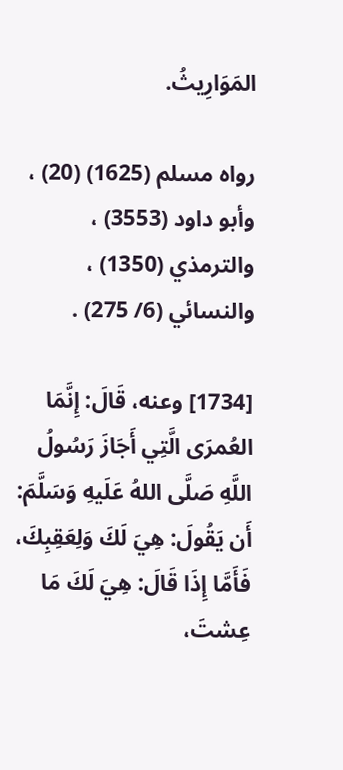المَوَارِيثُ.

رواه مسلم (1625) (20) ، وأبو داود (3553) ، والترمذي (1350) ، والنسائي (6/ 275) .

[1734] وعنه، قَالَ: إِنَّمَا العُمرَى الَّتِي أَجَازَ رَسُولُ اللَّهِ صَلَّى اللهُ عَلَيهِ وَسَلَّمَ: أَن يَقُولَ: هِيَ لَكَ وَلِعَقِبِكَ، فَأَمَّا إِذَا قَالَ: هِيَ لَكَ مَا عِشتَ،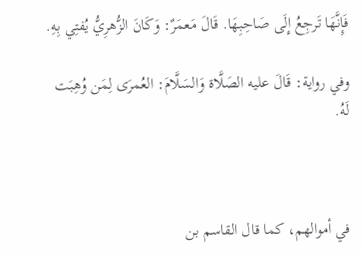فَإِنَّهَا تَرجِعُ إِلَى صَاحِبِهَا. قَالَ مَعمَرٌ: وَكَانَ الزُّهرِيُّ يُفتِي بِهِ.

وفي رواية: قَالَ عليه الصَلَّاة وَالسَلَّامَ: العُمرَى لِمَن وُهِبَت لَهُ.



في أموالهم، كما قال القاسم بن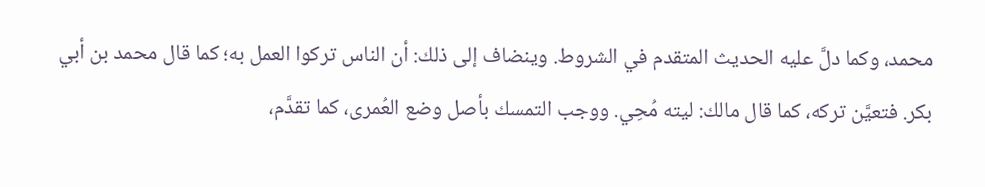محمد، وكما دلَّ عليه الحديث المتقدم في الشروط. وينضاف إلى ذلك: أن الناس تركوا العمل به؛ كما قال محمد بن أبي بكر. فتعيَّن تركه، كما قال مالك: ليته مُحِي. ووجب التمسك بأصل وضع العُمرى، كما تقدَّم،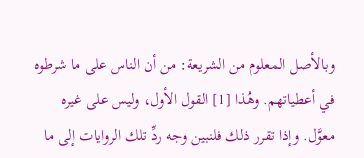وبالأصل المعلوم من الشريعة: من أن الناس على ما شرطوه في أعطياتهم. وهُذا [1] القول الأول، وليس على غيره معوَّل. وإذا تقرر ذلك فلنبين وجه ردِّ تلك الروايات إلى ما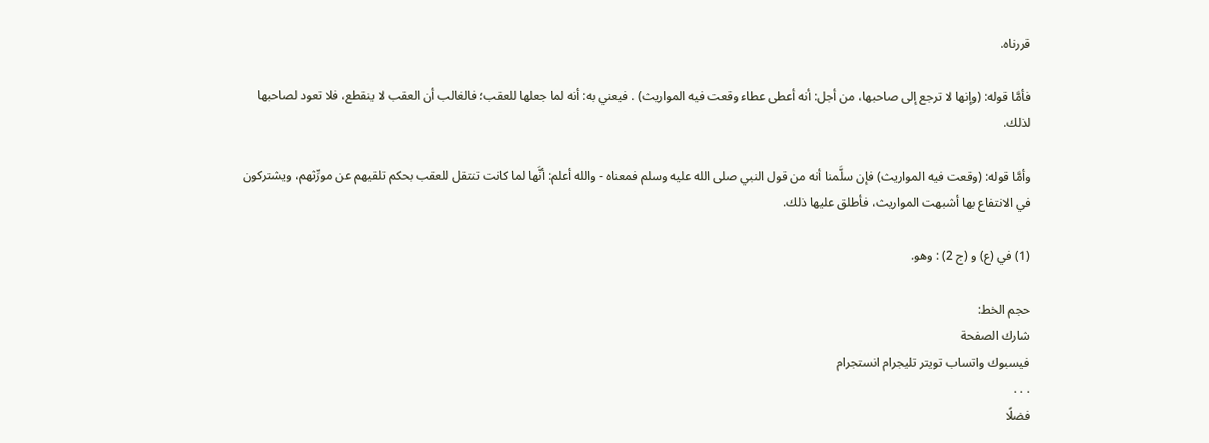قررناه.

فأمَّا قوله: (وإنها لا ترجع إلى صاحبها، من أجل: أنه أعطى عطاء وقعت فيه المواريث) . فيعني به: أنه لما جعلها للعقب؛ فالغالب أن العقب لا ينقطع، فلا تعود لصاحبها لذلك.

وأمَّا قوله: (وقعت فيه المواريث) فإن سلَّمنا أنه من قول النبي صلى الله عليه وسلم فمعناه - والله أعلم: أنَّها لما كانت تنتقل للعقب بحكم تلقيهم عن مورِّثهم، ويشتركون في الانتفاع بها أشبهت المواريث، فأطلق عليها ذلك.

(1) في (ع) و (ج 2) : وهو.

حجم الخط:
شارك الصفحة
فيسبوك واتساب تويتر تليجرام انستجرام
. . .
فضلًا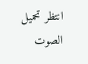انتظر تحميل الصوت